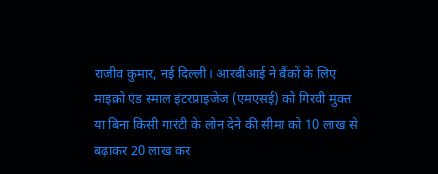राजीव कुमार, नई दिल्ली। आरबीआई ने बैंकों के लिए माइक्रो एंड स्माल इंटरप्राइजेज (एमएसई) को गिरवी मुक्त या बिना किसी गारंटी के लोन देने की सीमा को 10 लाख से बढ़ाकर 20 लाख कर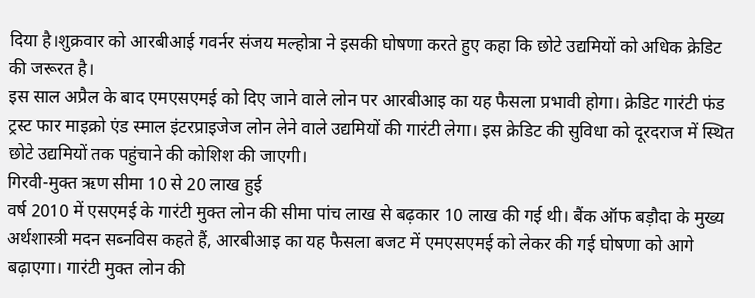दिया है।शुक्रवार को आरबीआई गवर्नर संजय मल्होत्रा ने इसकी घोषणा करते हुए कहा कि छोटे उद्यमियों को अधिक क्रेडिट की जरूरत है।
इस साल अप्रैल के बाद एमएसएमई को दिए जाने वाले लोन पर आरबीआइ का यह फैसला प्रभावी होगा। क्रेडिट गारंटी फंड ट्रस्ट फार माइक्रो एंड स्माल इंटरप्राइजेज लोन लेने वाले उद्यमियों की गारंटी लेगा। इस क्रेडिट की सुविधा को दूरदराज में स्थित छोटे उद्यमियों तक पहुंचाने की कोशिश की जाएगी।
गिरवी-मुक्त ऋण सीमा 10 से 20 लाख हुई
वर्ष 2010 में एसएमई के गारंटी मुक्त लोन की सीमा पांच लाख से बढ़कार 10 लाख की गई थी। बैंक ऑफ बड़ौदा के मुख्य अर्थशास्त्री मदन सब्नविस कहते हैं, आरबीआइ का यह फैसला बजट में एमएसएमई को लेकर की गई घोषणा को आगे बढ़ाएगा। गारंटी मुक्त लोन की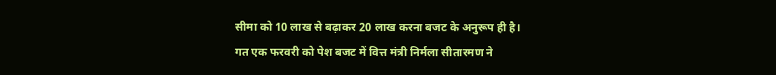सीमा को 10 लाख से बढ़ाकर 20 लाख करना बजट के अनुरूप ही है।
गत एक फरवरी को पेश बजट में वित्त मंत्री निर्मला सीतारमण ने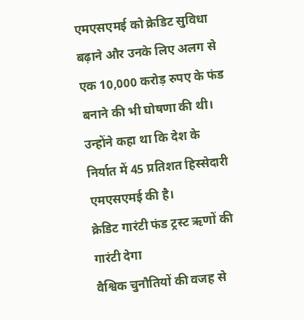एमएसएमई को क्रेडिट सुविधा बढ़ाने और उनके लिए अलग से एक 10,000 करोड़ रुपए के फंड बनाने की भी घोषणा की थी। उन्होंने कहा था कि देश के निर्यात में 45 प्रतिशत हिस्सेदारी एमएसएमई की है।
क्रेडिट गारंटी फंड ट्रस्ट ऋणों की गारंटी देगा
वैश्विक चुनौतियों की वजह से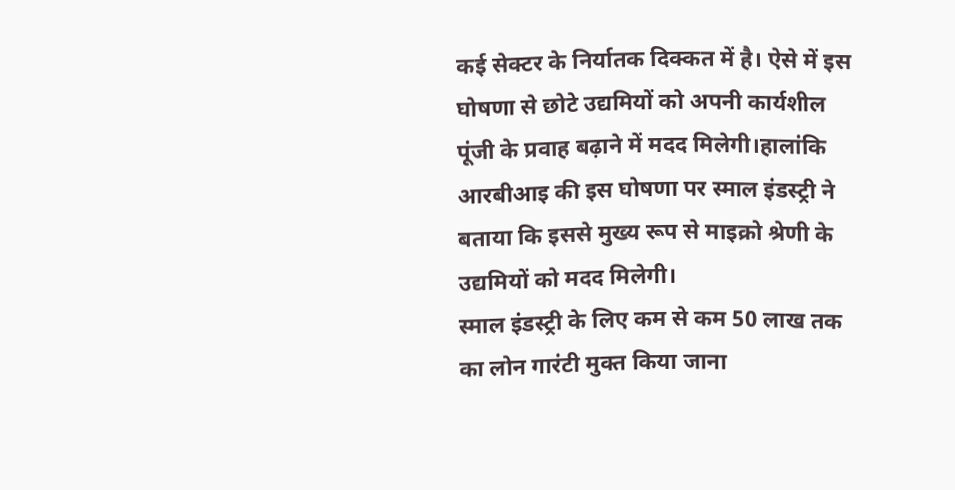कई सेक्टर के निर्यातक दिक्कत में है। ऐसे में इस घोषणा से छोटे उद्यमियों को अपनी कार्यशील पूंजी के प्रवाह बढ़ाने में मदद मिलेगी।हालांकि आरबीआइ की इस घोषणा पर स्माल इंडस्ट्री ने बताया कि इससे मुख्य रूप से माइक्रो श्रेणी के उद्यमियों को मदद मिलेगी।
स्माल इंडस्ट्री के लिए कम से कम 50 लाख तक का लोन गारंटी मुक्त किया जाना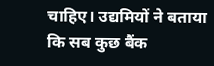चाहिए। उद्यमियों ने बताया कि सब कुछ बैंक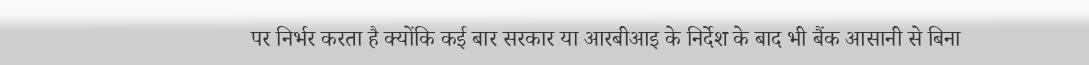पर निर्भर करता है क्योंकि कई बार सरकार या आरबीआइ के निर्देश के बाद भी बैंक आसानी से बिना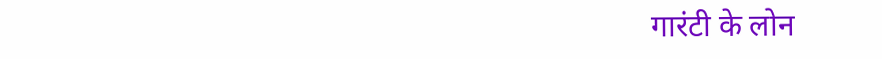गारंटी के लोन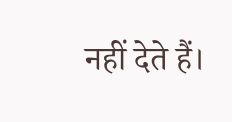नहीं देते हैं।